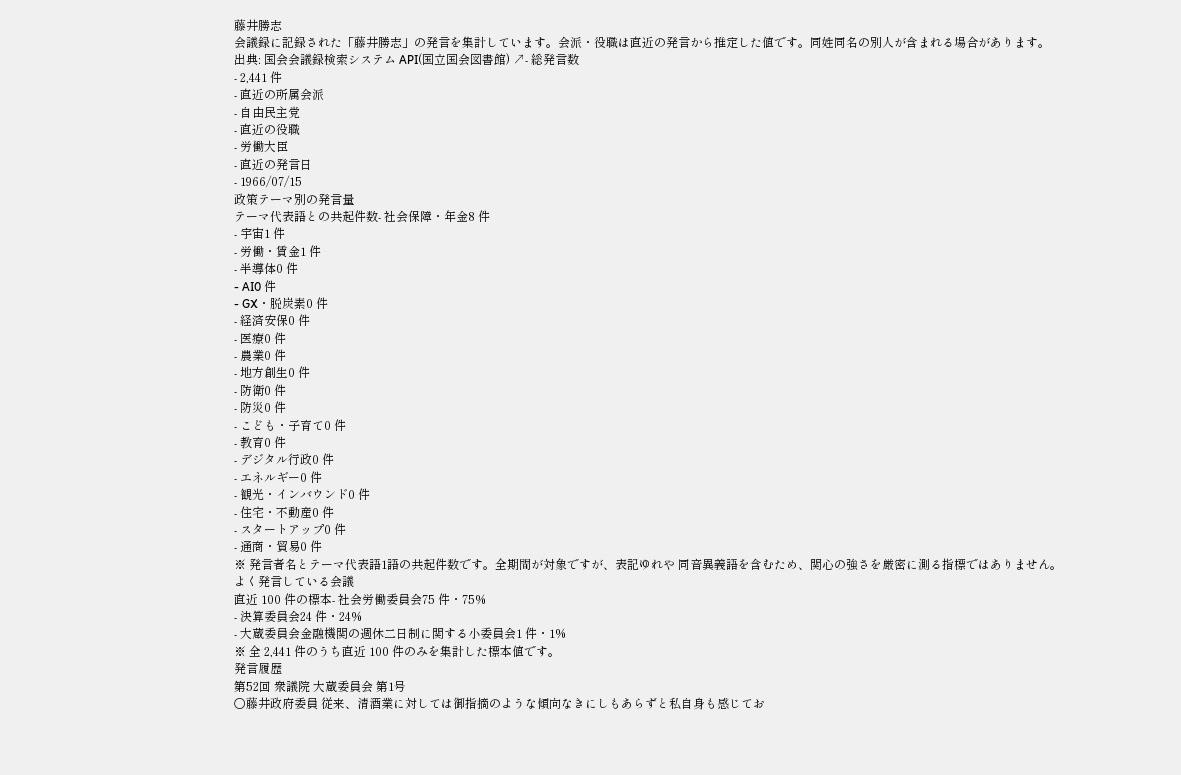藤井勝志
会議録に記録された「藤井勝志」の発言を集計しています。会派・役職は直近の発言から推定した値です。同姓同名の別人が含まれる場合があります。
出典: 国会会議録検索システム API(国立国会図書館) ↗- 総発言数
- 2,441 件
- 直近の所属会派
- 自由民主党
- 直近の役職
- 労働大臣
- 直近の発言日
- 1966/07/15
政策テーマ別の発言量
テーマ代表語との共起件数- 社会保障・年金8 件
- 宇宙1 件
- 労働・賃金1 件
- 半導体0 件
- AI0 件
- GX・脱炭素0 件
- 経済安保0 件
- 医療0 件
- 農業0 件
- 地方創生0 件
- 防衛0 件
- 防災0 件
- こども・子育て0 件
- 教育0 件
- デジタル行政0 件
- エネルギー0 件
- 観光・インバウンド0 件
- 住宅・不動産0 件
- スタートアップ0 件
- 通商・貿易0 件
※ 発言者名とテーマ代表語1語の共起件数です。全期間が対象ですが、表記ゆれや 同音異義語を含むため、関心の強さを厳密に測る指標ではありません。
よく発言している会議
直近 100 件の標本- 社会労働委員会75 件・75%
- 決算委員会24 件・24%
- 大蔵委員会金融機関の週休二日制に関する小委員会1 件・1%
※ 全 2,441 件のうち直近 100 件のみを集計した標本値です。
発言履歴
第52回 衆議院 大蔵委員会 第1号
○藤井政府委員 従来、清酒業に対しては御指摘のような傾向なきにしもあらずと私自身も感じてお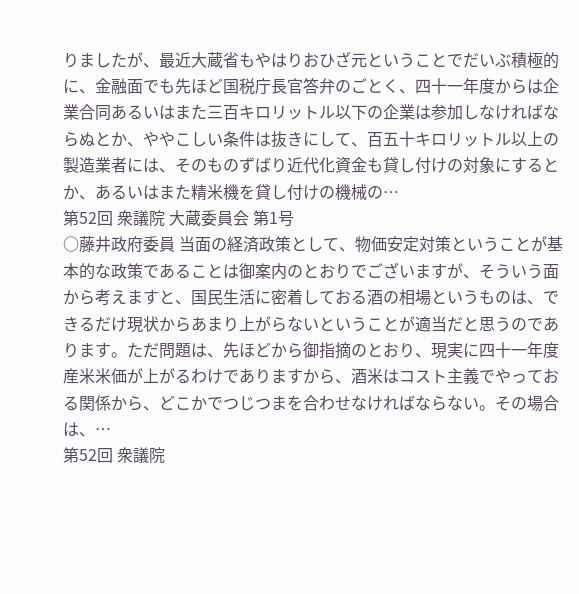りましたが、最近大蔵省もやはりおひざ元ということでだいぶ積極的に、金融面でも先ほど国税庁長官答弁のごとく、四十一年度からは企業合同あるいはまた三百キロリットル以下の企業は参加しなければならぬとか、ややこしい条件は抜きにして、百五十キロリットル以上の製造業者には、そのものずばり近代化資金も貸し付けの対象にするとか、あるいはまた精米機を貸し付けの機械の…
第52回 衆議院 大蔵委員会 第1号
○藤井政府委員 当面の経済政策として、物価安定対策ということが基本的な政策であることは御案内のとおりでございますが、そういう面から考えますと、国民生活に密着しておる酒の相場というものは、できるだけ現状からあまり上がらないということが適当だと思うのであります。ただ問題は、先ほどから御指摘のとおり、現実に四十一年度産米米価が上がるわけでありますから、酒米はコスト主義でやっておる関係から、どこかでつじつまを合わせなければならない。その場合は、…
第52回 衆議院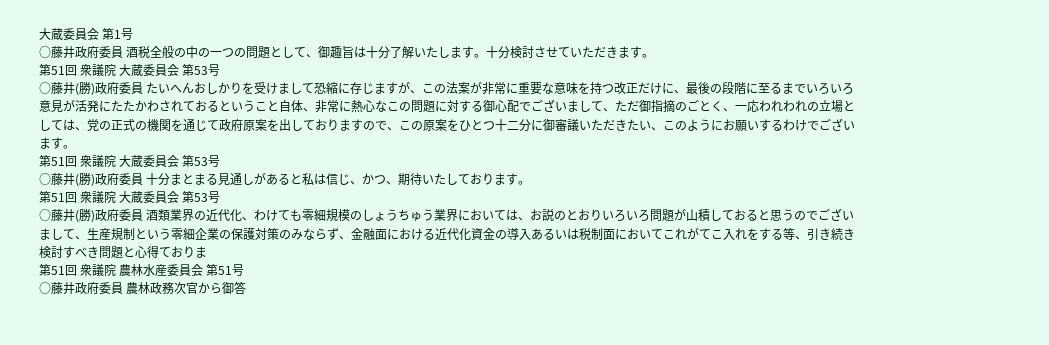大蔵委員会 第1号
○藤井政府委員 酒税全般の中の一つの問題として、御趣旨は十分了解いたします。十分検討させていただきます。
第51回 衆議院 大蔵委員会 第53号
○藤井(勝)政府委員 たいへんおしかりを受けまして恐縮に存じますが、この法案が非常に重要な意味を持つ改正だけに、最後の段階に至るまでいろいろ意見が活発にたたかわされておるということ自体、非常に熱心なこの問題に対する御心配でございまして、ただ御指摘のごとく、一応われわれの立場としては、党の正式の機関を通じて政府原案を出しておりますので、この原案をひとつ十二分に御審議いただきたい、このようにお願いするわけでございます。
第51回 衆議院 大蔵委員会 第53号
○藤井(勝)政府委員 十分まとまる見通しがあると私は信じ、かつ、期待いたしております。
第51回 衆議院 大蔵委員会 第53号
○藤井(勝)政府委員 酒類業界の近代化、わけても零細規模のしょうちゅう業界においては、お説のとおりいろいろ問題が山積しておると思うのでございまして、生産規制という零細企業の保護対策のみならず、金融面における近代化資金の導入あるいは税制面においてこれがてこ入れをする等、引き続き検討すべき問題と心得ておりま
第51回 衆議院 農林水産委員会 第51号
○藤井政府委員 農林政務次官から御答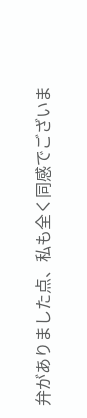弁がありました点、私も全く同感でございま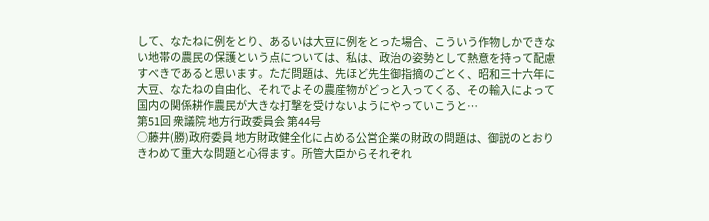して、なたねに例をとり、あるいは大豆に例をとった場合、こういう作物しかできない地帯の農民の保護という点については、私は、政治の姿勢として熱意を持って配慮すべきであると思います。ただ問題は、先ほど先生御指摘のごとく、昭和三十六年に大豆、なたねの自由化、それでよその農産物がどっと入ってくる、その輸入によって国内の関係耕作農民が大きな打撃を受けないようにやっていこうと…
第51回 衆議院 地方行政委員会 第44号
○藤井(勝)政府委員 地方財政健全化に占める公営企業の財政の問題は、御説のとおりきわめて重大な問題と心得ます。所管大臣からそれぞれ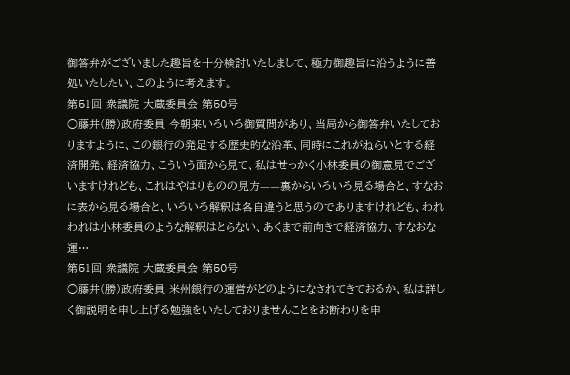御答弁がございました趣旨を十分検討いたしまして、極力御趣旨に沿うように善処いたしたい、このように考えます。
第51回 衆議院 大蔵委員会 第50号
○藤井(勝)政府委員 今朝来いろいろ御質問があり、当局から御答弁いたしておりますように、この銀行の発足する歴史的な沿革、同時にこれがねらいとする経済開発、経済協力、こういう面から見て、私はせっかく小林委員の御意見でございますけれども、これはやはりものの見方——裏からいろいろ見る場合と、すなおに表から見る場合と、いろいろ解釈は各自違うと思うのでありますけれども、われわれは小林委員のような解釈はとらない、あくまで前向きで経済協力、すなおな運…
第51回 衆議院 大蔵委員会 第50号
○藤井(勝)政府委員 米州銀行の運営がどのようになされてきておるか、私は詳しく御説明を申し上げる勉強をいたしておりませんことをお断わりを申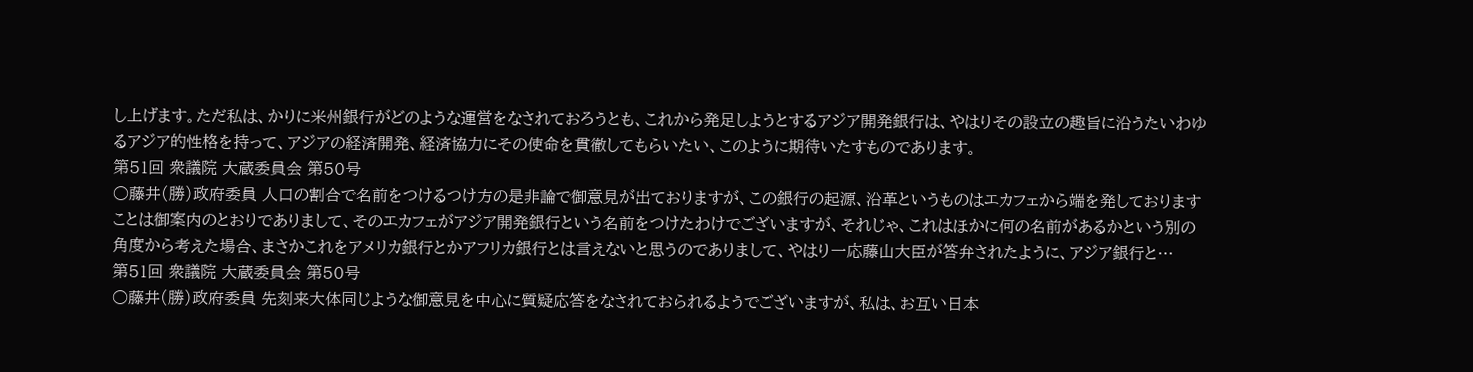し上げます。ただ私は、かりに米州銀行がどのような運営をなされておろうとも、これから発足しようとするアジア開発銀行は、やはりその設立の趣旨に沿うたいわゆるアジア的性格を持って、アジアの経済開発、経済協力にその使命を貫徹してもらいたい、このように期待いたすものであります。
第51回 衆議院 大蔵委員会 第50号
○藤井(勝)政府委員 人口の割合で名前をつけるつけ方の是非論で御意見が出ておりますが、この銀行の起源、沿革というものはエカフェから端を発しておりますことは御案内のとおりでありまして、そのエカフェがアジア開発銀行という名前をつけたわけでございますが、それじゃ、これはほかに何の名前があるかという別の角度から考えた場合、まさかこれをアメリカ銀行とかアフリカ銀行とは言えないと思うのでありまして、やはり一応藤山大臣が答弁されたように、アジア銀行と…
第51回 衆議院 大蔵委員会 第50号
○藤井(勝)政府委員 先刻来大体同じような御意見を中心に質疑応答をなされておられるようでございますが、私は、お互い日本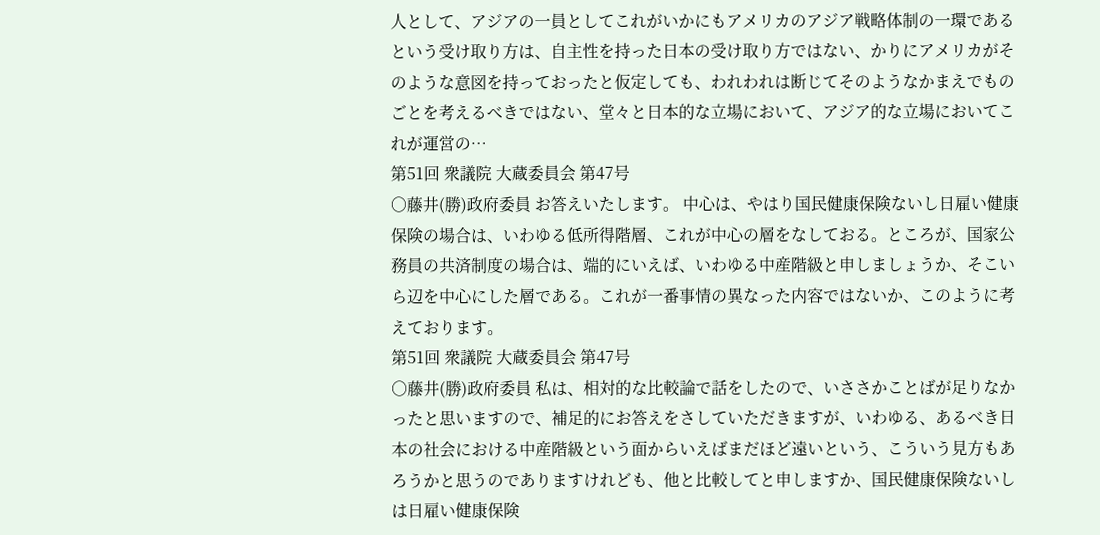人として、アジアの一員としてこれがいかにもアメリカのアジア戦略体制の一環であるという受け取り方は、自主性を持った日本の受け取り方ではない、かりにアメリカがそのような意図を持っておったと仮定しても、われわれは断じてそのようなかまえでものごとを考えるべきではない、堂々と日本的な立場において、アジア的な立場においてこれが運営の…
第51回 衆議院 大蔵委員会 第47号
○藤井(勝)政府委員 お答えいたします。 中心は、やはり国民健康保険ないし日雇い健康保険の場合は、いわゆる低所得階層、これが中心の層をなしておる。ところが、国家公務員の共済制度の場合は、端的にいえば、いわゆる中産階級と申しましょうか、そこいら辺を中心にした層である。これが一番事情の異なった内容ではないか、このように考えております。
第51回 衆議院 大蔵委員会 第47号
○藤井(勝)政府委員 私は、相対的な比較論で話をしたので、いささかことばが足りなかったと思いますので、補足的にお答えをさしていただきますが、いわゆる、あるべき日本の社会における中産階級という面からいえばまだほど遠いという、こういう見方もあろうかと思うのでありますけれども、他と比較してと申しますか、国民健康保険ないしは日雇い健康保険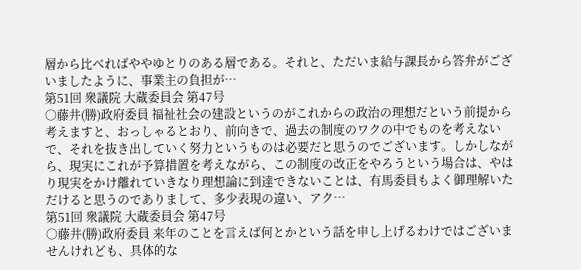層から比べればややゆとりのある層である。それと、ただいま給与課長から答弁がございましたように、事業主の負担が…
第51回 衆議院 大蔵委員会 第47号
○藤井(勝)政府委員 福祉社会の建設というのがこれからの政治の理想だという前提から考えますと、おっしゃるとおり、前向きで、過去の制度のワクの中でものを考えないで、それを抜き出していく努力というものは必要だと思うのでございます。しかしながら、現実にこれが予算措置を考えながら、この制度の改正をやろうという場合は、やはり現実をかけ離れていきなり理想論に到達できないことは、有馬委員もよく御理解いただけると思うのでありまして、多少表現の違い、アク…
第51回 衆議院 大蔵委員会 第47号
○藤井(勝)政府委員 来年のことを言えば何とかという話を申し上げるわけではございませんけれども、具体的な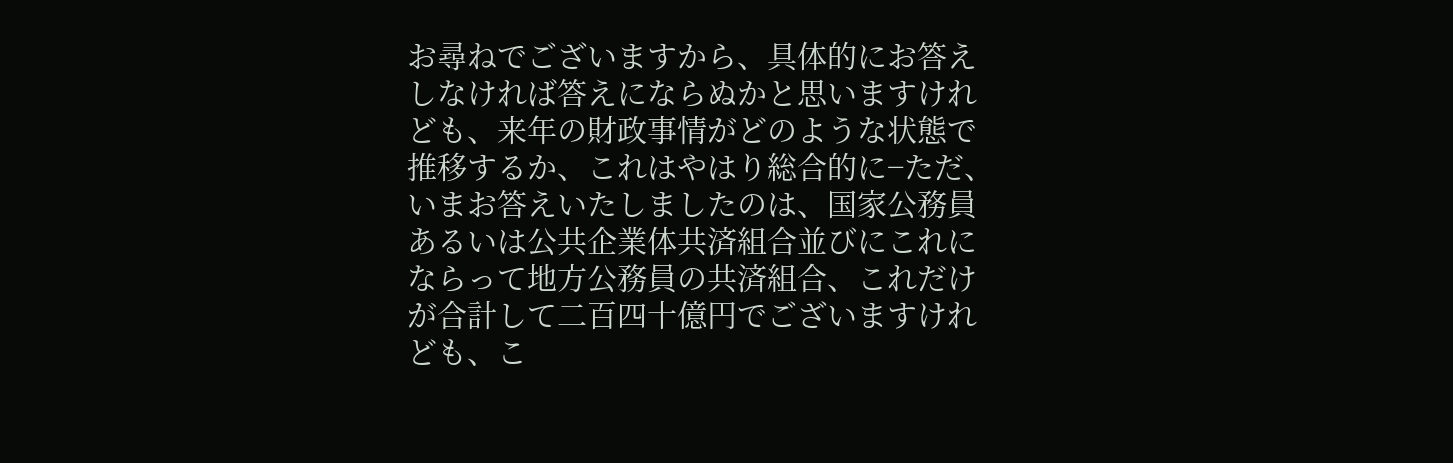お尋ねでございますから、具体的にお答えしなければ答えにならぬかと思いますけれども、来年の財政事情がどのような状態で推移するか、これはやはり総合的に−ただ、いまお答えいたしましたのは、国家公務員あるいは公共企業体共済組合並びにこれにならって地方公務員の共済組合、これだけが合計して二百四十億円でございますけれども、こ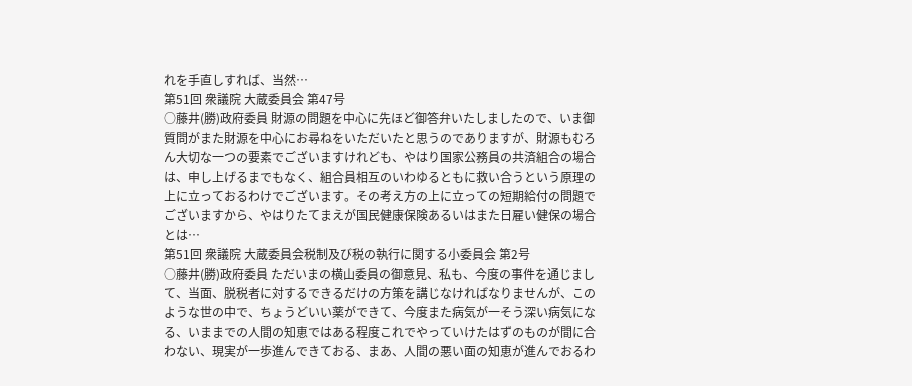れを手直しすれば、当然…
第51回 衆議院 大蔵委員会 第47号
○藤井(勝)政府委員 財源の問題を中心に先ほど御答弁いたしましたので、いま御質問がまた財源を中心にお尋ねをいただいたと思うのでありますが、財源もむろん大切な一つの要素でございますけれども、やはり国家公務員の共済組合の場合は、申し上げるまでもなく、組合員相互のいわゆるともに救い合うという原理の上に立っておるわけでございます。その考え方の上に立っての短期給付の問題でございますから、やはりたてまえが国民健康保険あるいはまた日雇い健保の場合とは…
第51回 衆議院 大蔵委員会税制及び税の執行に関する小委員会 第2号
○藤井(勝)政府委員 ただいまの横山委員の御意見、私も、今度の事件を通じまして、当面、脱税者に対するできるだけの方策を講じなければなりませんが、このような世の中で、ちょうどいい薬ができて、今度また病気が一そう深い病気になる、いままでの人間の知恵ではある程度これでやっていけたはずのものが間に合わない、現実が一歩進んできておる、まあ、人間の悪い面の知恵が進んでおるわ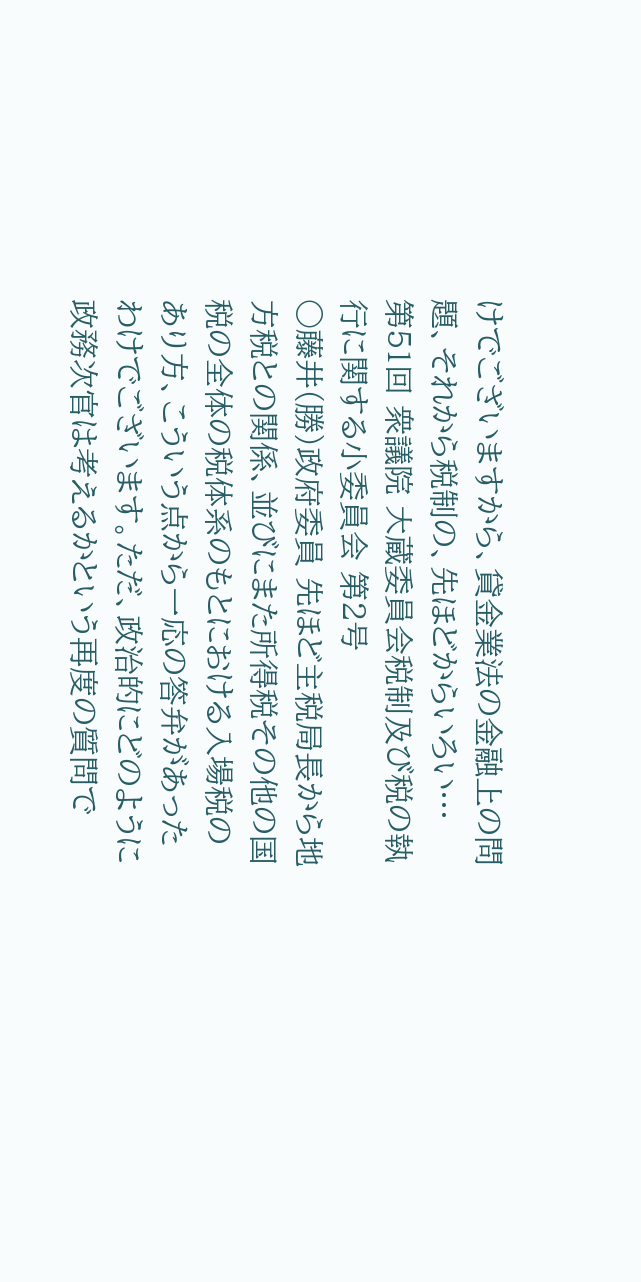けでございますから、貸金業法の金融上の問題、それから税制の、先ほどからいろい…
第51回 衆議院 大蔵委員会税制及び税の執行に関する小委員会 第2号
○藤井(勝)政府委員 先ほど主税局長から地方税との関係、並びにまた所得税その他の国税の全体の税体系のもとにおける入場税のあり方、こういう点から一応の答弁があったわけでございます。ただ、政治的にどのように政務次官は考えるかという再度の質問で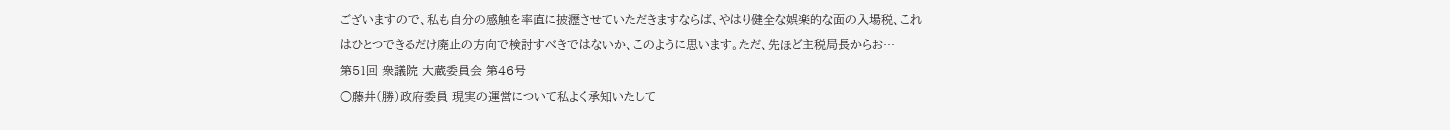ございますので、私も自分の感触を率直に披瀝させていただきますならば、やはり健全な娯楽的な面の入場税、これはひとつできるだけ廃止の方向で検討すべきではないか、このように思います。ただ、先ほど主税局長からお…
第51回 衆議院 大蔵委員会 第46号
○藤井(勝)政府委員 現実の運営について私よく承知いたして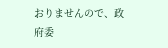おりませんので、政府委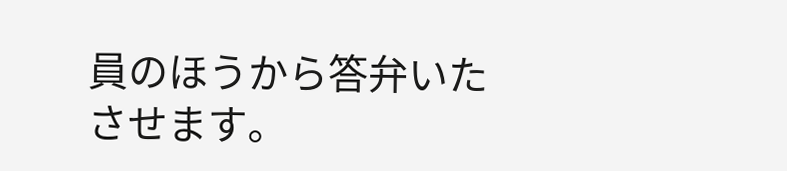員のほうから答弁いたさせます。